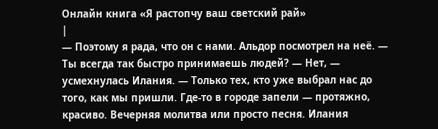Онлайн книга «Я растопчу ваш светский рай»
|
— Поэтому я рада, что он с нами. Альдор посмотрел на неё. — Ты всегда так быстро принимаешь людей? — Нет, — усмехнулась Илания. — Только тех, кто уже выбрал нас до того, как мы пришли. Где-то в городе запели — протяжно, красиво. Вечерняя молитва или просто песня. Илания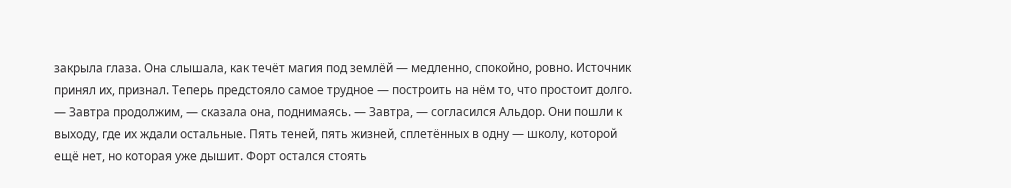закрыла глаза. Она слышала, как течёт магия под землёй — медленно, спокойно, ровно. Источник принял их, признал. Теперь предстояло самое трудное — построить на нём то, что простоит долго. — Завтра продолжим, — сказала она, поднимаясь. — Завтра, — согласился Альдор. Они пошли к выходу, где их ждали остальные. Пять теней, пять жизней, сплетённых в одну — школу, которой ещё нет, но которая уже дышит. Форт остался стоять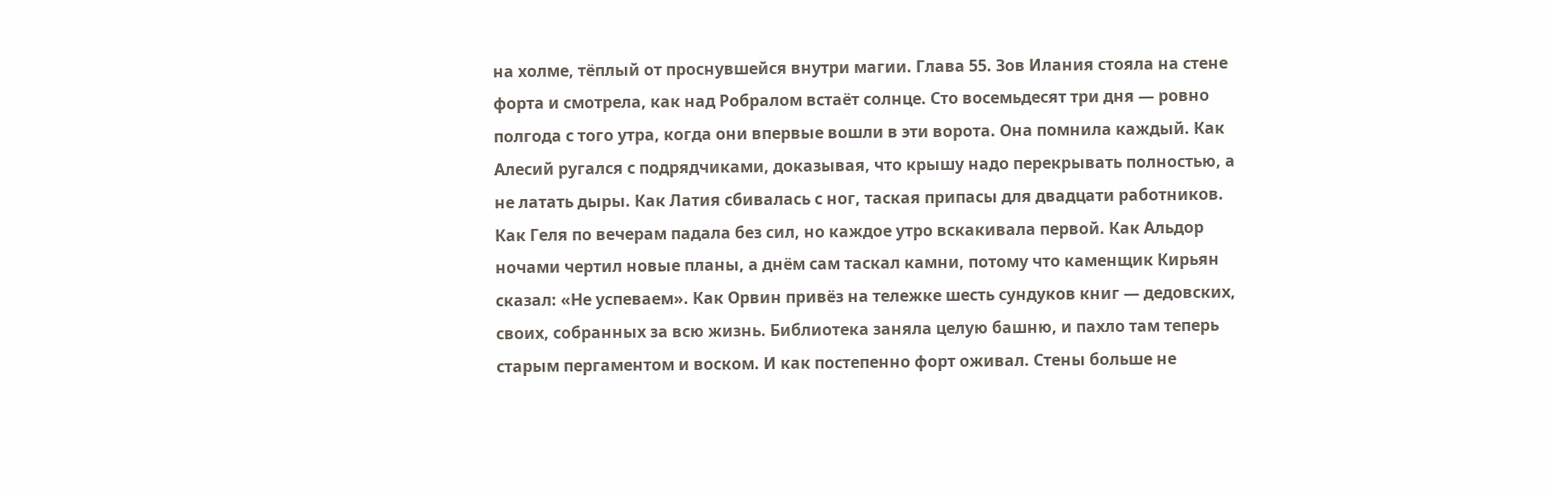на холме, тёплый от проснувшейся внутри магии. Глава 55. Зов Илания стояла на стене форта и смотрела, как над Робралом встаёт солнце. Сто восемьдесят три дня — ровно полгода с того утра, когда они впервые вошли в эти ворота. Она помнила каждый. Как Алесий ругался с подрядчиками, доказывая, что крышу надо перекрывать полностью, а не латать дыры. Как Латия сбивалась с ног, таская припасы для двадцати работников. Как Геля по вечерам падала без сил, но каждое утро вскакивала первой. Как Альдор ночами чертил новые планы, а днём сам таскал камни, потому что каменщик Кирьян сказал: «Не успеваем». Как Орвин привёз на тележке шесть сундуков книг — дедовских, своих, собранных за всю жизнь. Библиотека заняла целую башню, и пахло там теперь старым пергаментом и воском. И как постепенно форт оживал. Стены больше не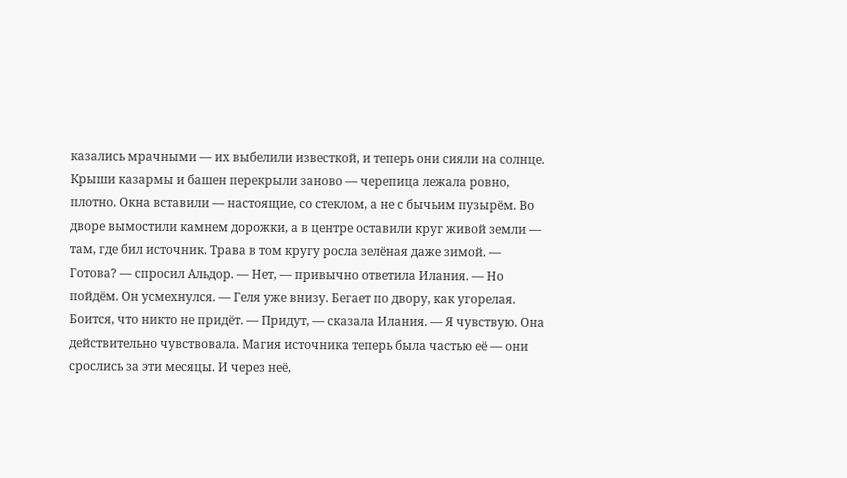казались мрачными — их выбелили известкой, и теперь они сияли на солнце. Крыши казармы и башен перекрыли заново — черепица лежала ровно, плотно. Окна вставили — настоящие, со стеклом, а не с бычьим пузырём. Во дворе вымостили камнем дорожки, а в центре оставили круг живой земли — там, где бил источник. Трава в том кругу росла зелёная даже зимой. — Готова? — спросил Альдор. — Нет, — привычно ответила Илания. — Но пойдём. Он усмехнулся. — Геля уже внизу. Бегает по двору, как угорелая. Боится, что никто не придёт. — Придут, — сказала Илания. — Я чувствую. Она действительно чувствовала. Магия источника теперь была частью её — они срослись за эти месяцы. И через неё,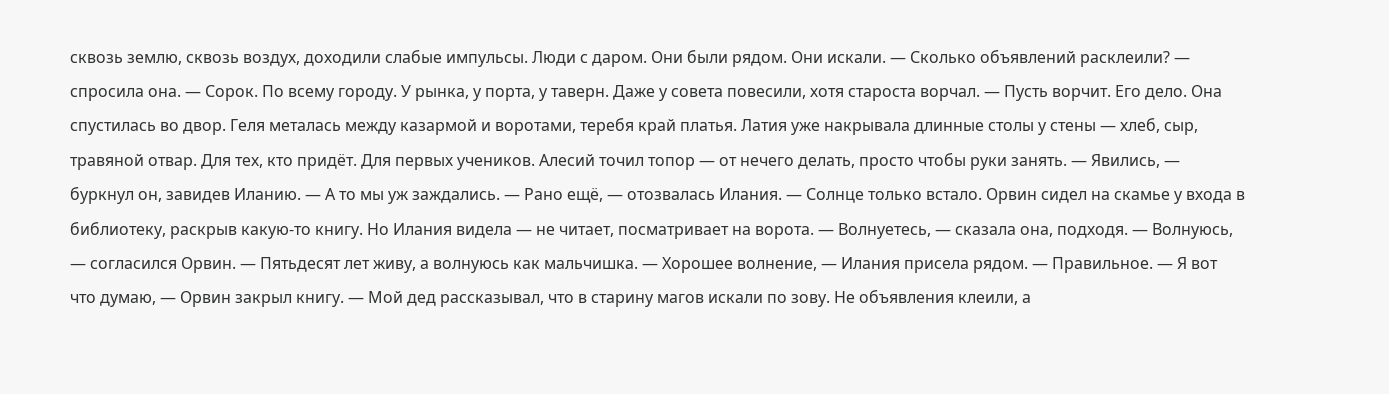сквозь землю, сквозь воздух, доходили слабые импульсы. Люди с даром. Они были рядом. Они искали. — Сколько объявлений расклеили? — спросила она. — Сорок. По всему городу. У рынка, у порта, у таверн. Даже у совета повесили, хотя староста ворчал. — Пусть ворчит. Его дело. Она спустилась во двор. Геля металась между казармой и воротами, теребя край платья. Латия уже накрывала длинные столы у стены — хлеб, сыр, травяной отвар. Для тех, кто придёт. Для первых учеников. Алесий точил топор — от нечего делать, просто чтобы руки занять. — Явились, — буркнул он, завидев Иланию. — А то мы уж заждались. — Рано ещё, — отозвалась Илания. — Солнце только встало. Орвин сидел на скамье у входа в библиотеку, раскрыв какую-то книгу. Но Илания видела — не читает, посматривает на ворота. — Волнуетесь, — сказала она, подходя. — Волнуюсь, — согласился Орвин. — Пятьдесят лет живу, а волнуюсь как мальчишка. — Хорошее волнение, — Илания присела рядом. — Правильное. — Я вот что думаю, — Орвин закрыл книгу. — Мой дед рассказывал, что в старину магов искали по зову. Не объявления клеили, а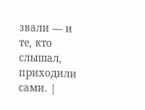звали — и те, кто слышал, приходили сами. |